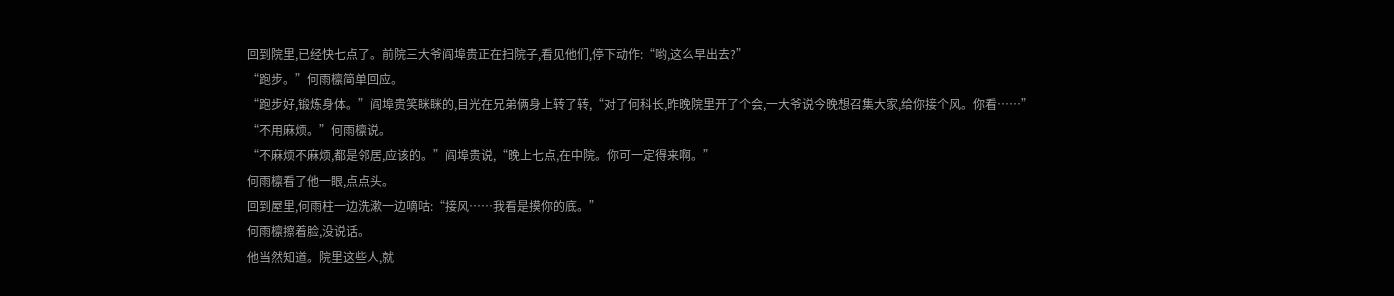回到院里,已经快七点了。前院三大爷阎埠贵正在扫院子,看见他们,停下动作:“哟,这么早出去?”
“跑步。”何雨檩简单回应。
“跑步好,锻炼身体。”阎埠贵笑眯眯的,目光在兄弟俩身上转了转,“对了何科长,昨晚院里开了个会,一大爷说今晚想召集大家,给你接个风。你看……”
“不用麻烦。”何雨檩说。
“不麻烦不麻烦,都是邻居,应该的。”阎埠贵说,“晚上七点,在中院。你可一定得来啊。”
何雨檩看了他一眼,点点头。
回到屋里,何雨柱一边洗漱一边嘀咕:“接风……我看是摸你的底。”
何雨檩擦着脸,没说话。
他当然知道。院里这些人,就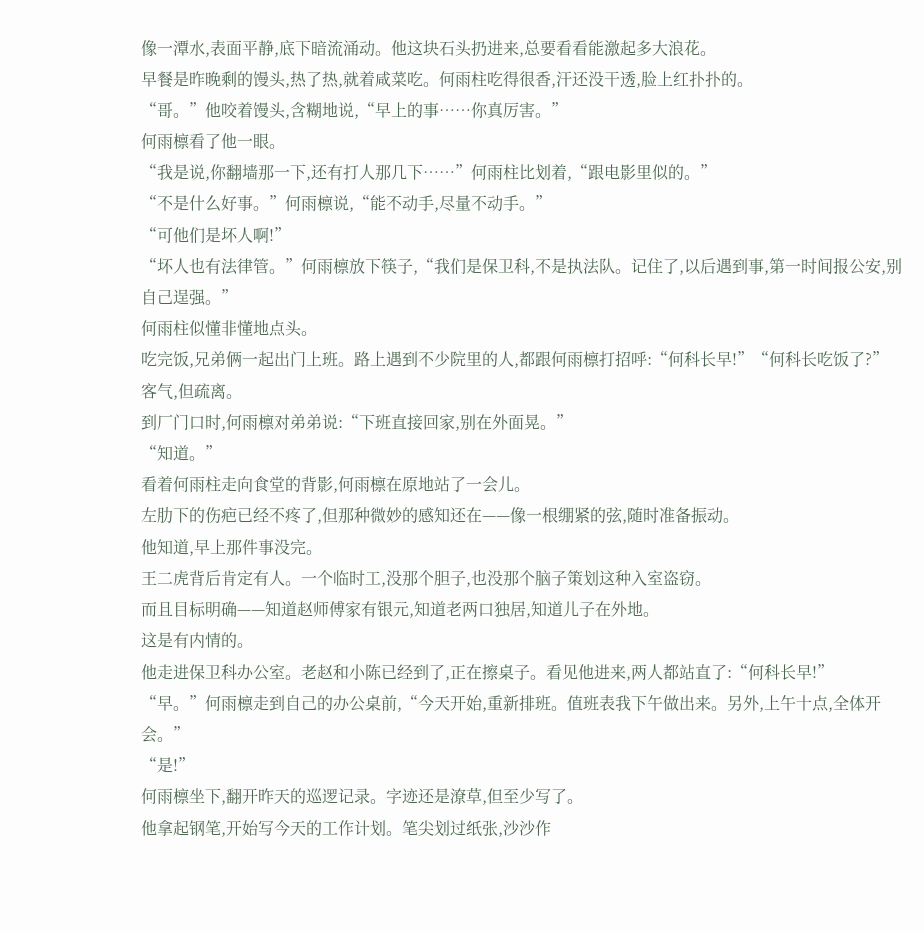像一潭水,表面平静,底下暗流涌动。他这块石头扔进来,总要看看能激起多大浪花。
早餐是昨晚剩的馒头,热了热,就着咸菜吃。何雨柱吃得很香,汗还没干透,脸上红扑扑的。
“哥。”他咬着馒头,含糊地说,“早上的事……你真厉害。”
何雨檩看了他一眼。
“我是说,你翻墙那一下,还有打人那几下……”何雨柱比划着,“跟电影里似的。”
“不是什么好事。”何雨檩说,“能不动手,尽量不动手。”
“可他们是坏人啊!”
“坏人也有法律管。”何雨檩放下筷子,“我们是保卫科,不是执法队。记住了,以后遇到事,第一时间报公安,别自己逞强。”
何雨柱似懂非懂地点头。
吃完饭,兄弟俩一起出门上班。路上遇到不少院里的人,都跟何雨檩打招呼:“何科长早!”“何科长吃饭了?”
客气,但疏离。
到厂门口时,何雨檩对弟弟说:“下班直接回家,别在外面晃。”
“知道。”
看着何雨柱走向食堂的背影,何雨檩在原地站了一会儿。
左肋下的伤疤已经不疼了,但那种微妙的感知还在——像一根绷紧的弦,随时准备振动。
他知道,早上那件事没完。
王二虎背后肯定有人。一个临时工,没那个胆子,也没那个脑子策划这种入室盗窃。
而且目标明确——知道赵师傅家有银元,知道老两口独居,知道儿子在外地。
这是有内情的。
他走进保卫科办公室。老赵和小陈已经到了,正在擦桌子。看见他进来,两人都站直了:“何科长早!”
“早。”何雨檩走到自己的办公桌前,“今天开始,重新排班。值班表我下午做出来。另外,上午十点,全体开会。”
“是!”
何雨檩坐下,翻开昨天的巡逻记录。字迹还是潦草,但至少写了。
他拿起钢笔,开始写今天的工作计划。笔尖划过纸张,沙沙作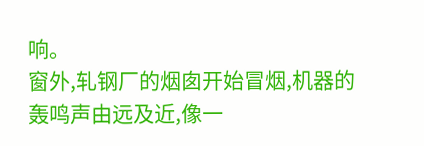响。
窗外,轧钢厂的烟囱开始冒烟,机器的轰鸣声由远及近,像一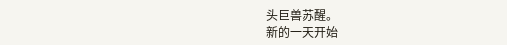头巨兽苏醒。
新的一天开始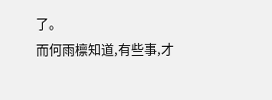了。
而何雨檩知道,有些事,才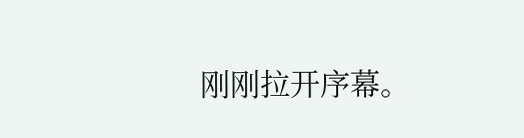刚刚拉开序幕。